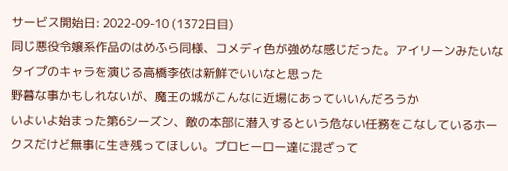サービス開始日: 2022-09-10 (1372日目)
同じ悪役令嬢系作品のはめふら同様、コメディ色が強めな感じだった。アイリーンみたいなタイプのキャラを演じる高橋李依は新鮮でいいなと思った
野暮な事かもしれないが、魔王の城がこんなに近場にあっていいんだろうか
いよいよ始まった第6シーズン、敵の本部に潜入するという危ない任務をこなしているホークスだけど無事に生き残ってほしい。プロヒーロー達に混ざって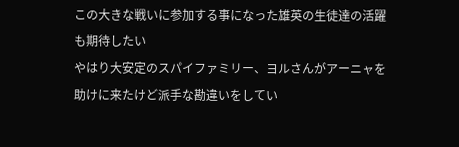この大きな戦いに参加する事になった雄英の生徒達の活躍も期待したい
やはり大安定のスパイファミリー、ヨルさんがアーニャを助けに来たけど派手な勘違いをしてい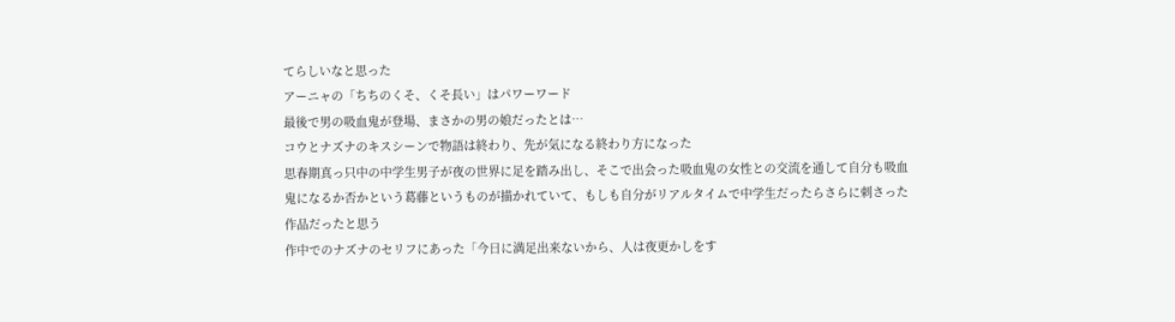てらしいなと思った
アーニャの「ちちのくそ、くそ長い」はパワーワード
最後で男の吸血鬼が登場、まさかの男の娘だったとは…
コウとナズナのキスシーンで物語は終わり、先が気になる終わり方になった
思春期真っ只中の中学生男子が夜の世界に足を踏み出し、そこで出会った吸血鬼の女性との交流を通して自分も吸血鬼になるか否かという葛藤というものが描かれていて、もしも自分がリアルタイムで中学生だったらさらに刺さった作品だったと思う
作中でのナズナのセリフにあった「今日に満足出来ないから、人は夜更かしをす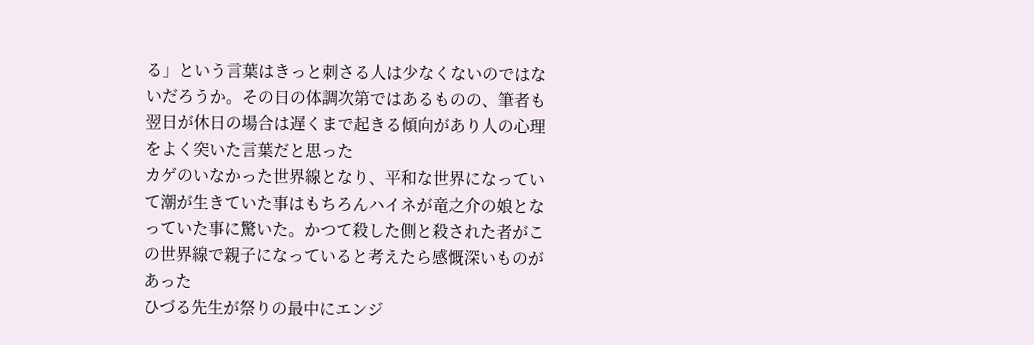る」という言葉はきっと刺さる人は少なくないのではないだろうか。その日の体調次第ではあるものの、筆者も翌日が休日の場合は遅くまで起きる傾向があり人の心理をよく突いた言葉だと思った
カゲのいなかった世界線となり、平和な世界になっていて潮が生きていた事はもちろんハイネが竜之介の娘となっていた事に驚いた。かつて殺した側と殺された者がこの世界線で親子になっていると考えたら感慨深いものがあった
ひづる先生が祭りの最中にエンジ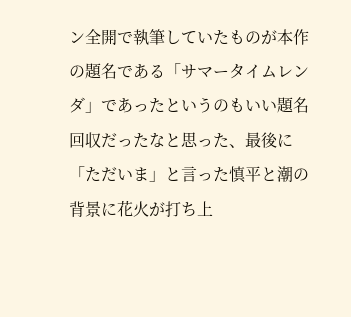ン全開で執筆していたものが本作の題名である「サマータイムレンダ」であったというのもいい題名回収だったなと思った、最後に「ただいま」と言った慎平と潮の背景に花火が打ち上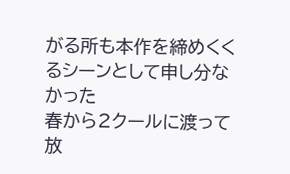がる所も本作を締めくくるシーンとして申し分なかった
春から2クールに渡って放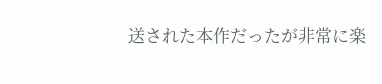送された本作だったが非常に楽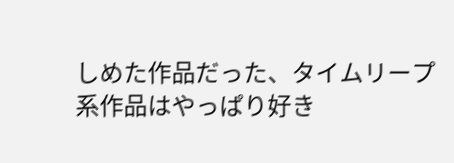しめた作品だった、タイムリープ系作品はやっぱり好き